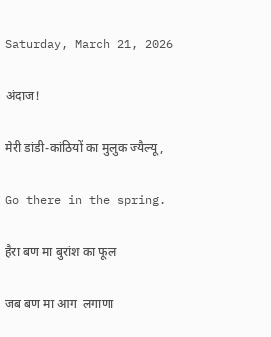Saturday, March 21, 2026

अंदाज!

मेरी डांडी-कांठियों का मुलुक ज्यैल्यू,

Go there in the spring.

हैरा बण मा बुरांश का फूल

जब बण मा आग  लगाणा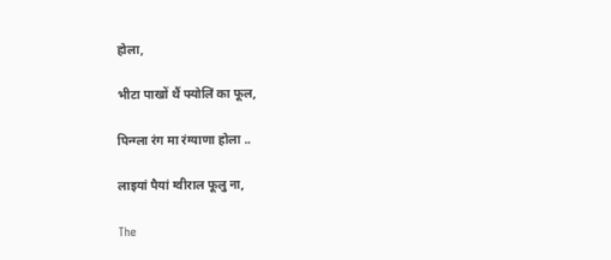होला,

भीटा पाखों थैं फ्योलिं का फूल,

पिन्ग्ला रंग मा रंग्याणा होला ..

लाइयां पैयां ग्वीराल फूलु ना,

The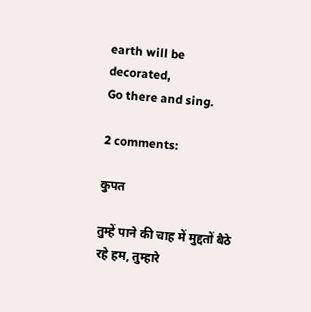earth will be decorated,
Go there and sing.

2 comments:

कुपत

तुम्हें पाने की चाह में मुद्दतों बैठे रहे हम, तुम्हारे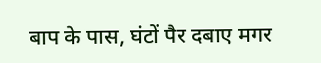बाप के पास, घंटों पैर दबाए मगर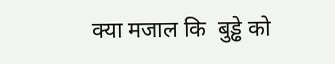क्या मजाल कि  बुड्ढे को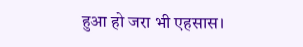हुआ हो जरा भी एहसास।